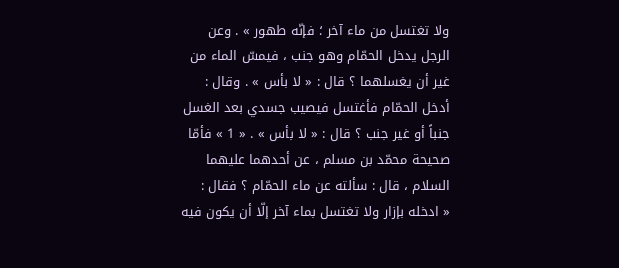ولا تغتسل من ماء آخر ؛ فإنّه طهور » . وعن الرجل يدخل الحمّام وهو جنب ، فيمسّ الماء من غير أن يغسلهما ؟ قال : « لا بأس » . وقال : أدخل الحمّام فأغتسل فيصيب جسدي بعد الغسل جنباً أو غير جنب ؟ قال : « لا بأس » . « 1 » فأمّا صحيحة محمّد بن مسلم ، عن أحدهما عليهما السلام ، قال : سألته عن ماء الحمّام ؟ فقال :
« ادخله بإزار ولا تغتسل بماء آخر إلّا أن يكون فيه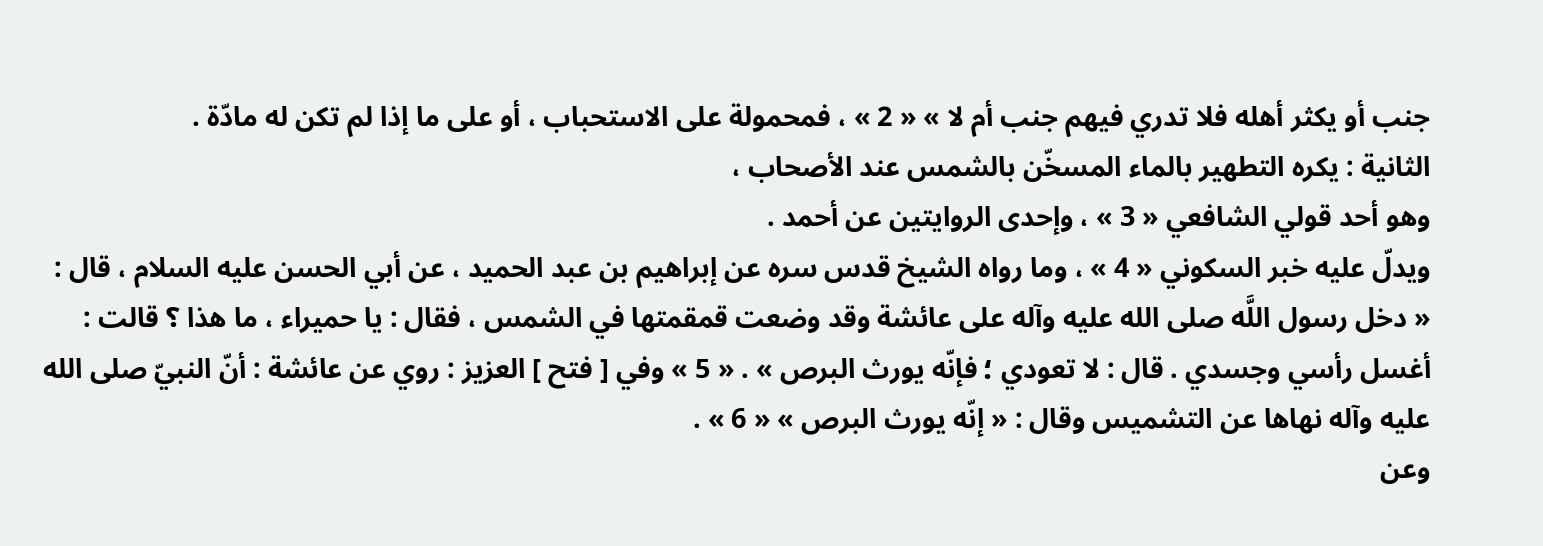جنب أو يكثر أهله فلا تدري فيهم جنب أم لا » « 2 » ، فمحمولة على الاستحباب ، أو على ما إذا لم تكن له مادّة .
الثانية : يكره التطهير بالماء المسخّن بالشمس عند الأصحاب ،
وهو أحد قولي الشافعي « 3 » ، وإحدى الروايتين عن أحمد .
ويدلّ عليه خبر السكوني « 4 » ، وما رواه الشيخ قدس سره عن إبراهيم بن عبد الحميد ، عن أبي الحسن عليه السلام ، قال : « دخل رسول اللَّه صلى الله عليه وآله على عائشة وقد وضعت قمقمتها في الشمس ، فقال : يا حميراء ، ما هذا ؟ قالت : أغسل رأسي وجسدي . قال : لا تعودي ؛ فإنّه يورث البرص » . « 5 » وفي [ فتح ] العزيز : روي عن عائشة : أنّ النبيّ صلى الله عليه وآله نهاها عن التشميس وقال : « إنّه يورث البرص » « 6 » .
وعن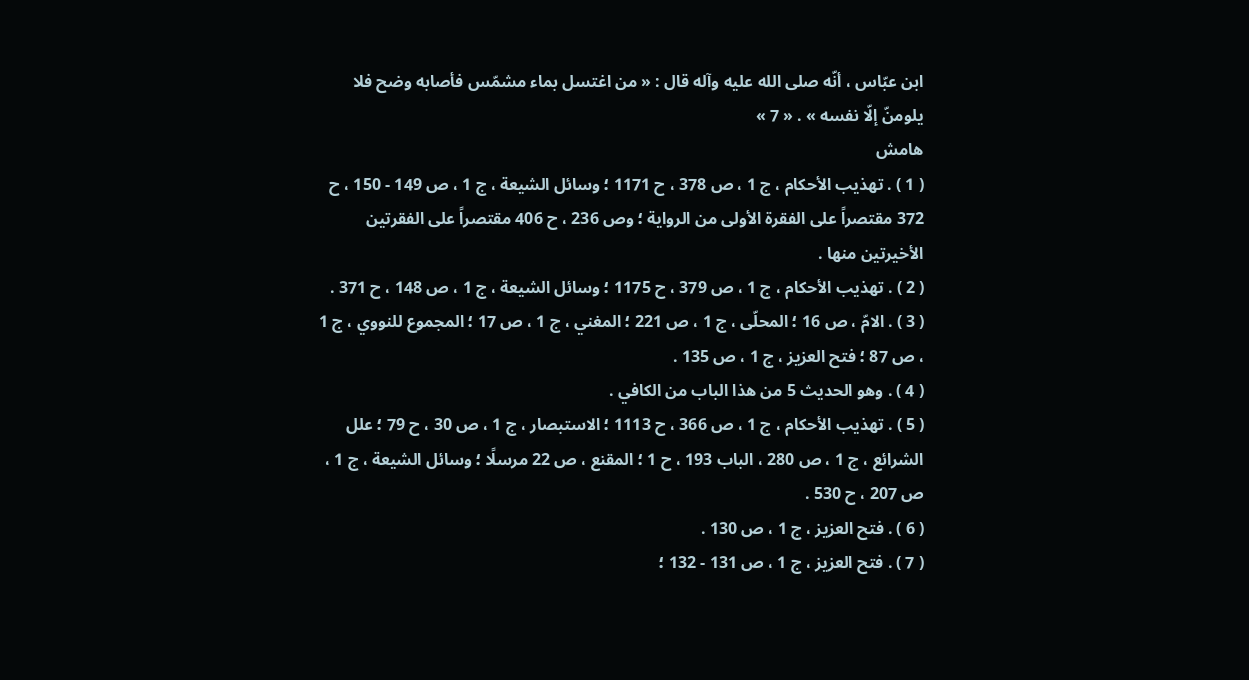ابن عبّاس ، أنّه صلى الله عليه وآله قال : « من اغتسل بماء مشمّس فأصابه وضح فلا يلومنّ إلّا نفسه » . « 7 »
هامش
( 1 ) . تهذيب الأحكام ، ج 1 ، ص 378 ، ح 1171 ؛ وسائل الشيعة ، ج 1 ، ص 149 - 150 ، ح 372 مقتصراً على الفقرة الأولى من الرواية ؛ وص 236 ، ح 406 مقتصراً على الفقرتين الأخيرتين منها .
( 2 ) . تهذيب الأحكام ، ج 1 ، ص 379 ، ح 1175 ؛ وسائل الشيعة ، ج 1 ، ص 148 ، ح 371 .
( 3 ) . الامّ ، ص 16 ؛ المحلّى ، ج 1 ، ص 221 ؛ المغني ، ج 1 ، ص 17 ؛ المجموع للنووي ، ج 1 ، ص 87 ؛ فتح العزيز ، ج 1 ، ص 135 .
( 4 ) . وهو الحديث 5 من هذا الباب من الكافي .
( 5 ) . تهذيب الأحكام ، ج 1 ، ص 366 ، ح 1113 ؛ الاستبصار ، ج 1 ، ص 30 ، ح 79 ؛ علل الشرائع ، ج 1 ، ص 280 ، الباب 193 ، ح 1 ؛ المقنع ، ص 22 مرسلًا ؛ وسائل الشيعة ، ج 1 ، ص 207 ، ح 530 .
( 6 ) . فتح العزيز ، ج 1 ، ص 130 .
( 7 ) . فتح العزيز ، ج 1 ، ص 131 - 132 ؛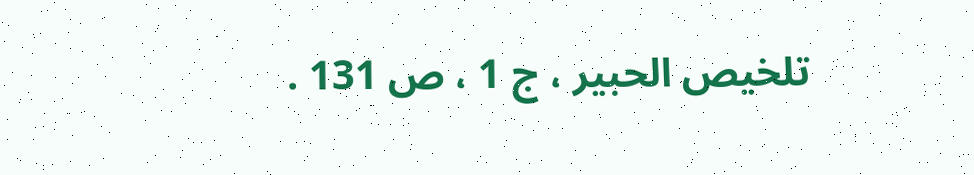تلخيص الحبير ، ج 1 ، ص 131 .